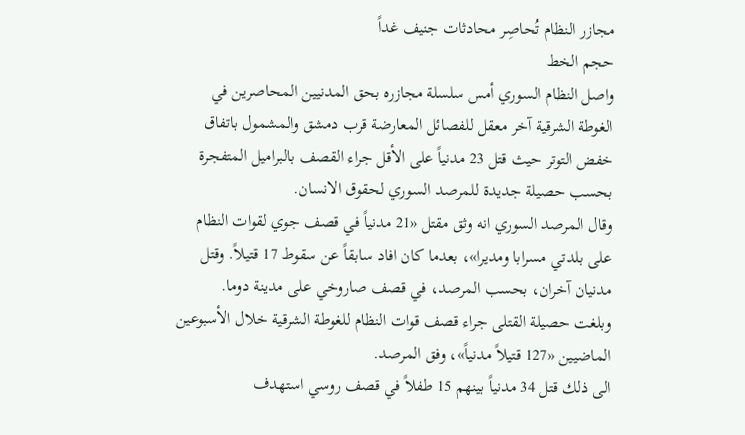مجازر النظام تُحاصِر محادثات جنيف غداً
حجم الخط
واصل النظام السوري أمس سلسلة مجازره بحق المدنيين المحاصرين في الغوطة الشرقية آخر معقل للفصائل المعارضة قرب دمشق والمشمول باتفاق خفض التوتر حيث قتل 23 مدنياً على الأقل جراء القصف بالبراميل المتفجرة بحسب حصيلة جديدة للمرصد السوري لحقوق الانسان.
وقال المرصد السوري انه وثق مقتل «21 مدنياً في قصف جوي لقوات النظام على بلدتي مسرابا ومديرا»، بعدما كان افاد سابقاً عن سقوط 17 قتيلاً. وقتل مدنيان آخران، بحسب المرصد، في قصف صاروخي على مدينة دوما.
وبلغت حصيلة القتلى جراء قصف قوات النظام للغوطة الشرقية خلال الأسبوعين الماضيين «127 قتيلاً مدنياً»، وفق المرصد.
الى ذلك قتل 34 مدنياً بينهم 15 طفلاً في قصف روسي استهدف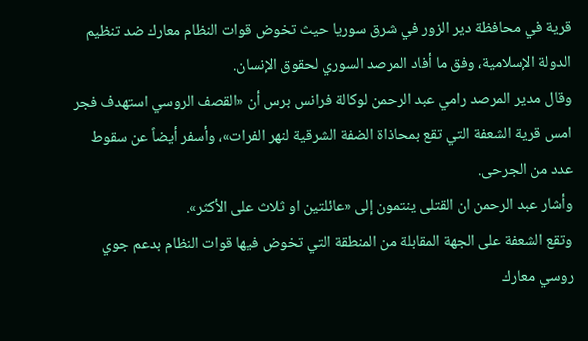قرية في محافظة دير الزور في شرق سوريا حيث تخوض قوات النظام معارك ضد تنظيم الدولة الإسلامية، وفق ما أفاد المرصد السوري لحقوق الإنسان.
وقال مدير المرصد رامي عبد الرحمن لوكالة فرانس برس أن «القصف الروسي استهدف فجر امس قرية الشعفة التي تقع بمحاذاة الضفة الشرقية لنهر الفرات»، وأسفر أيضاً عن سقوط عدد من الجرحى.
وأشار عبد الرحمن ان القتلى ينتمون إلى «عائلتين او ثلاث على الأكثر».
وتقع الشعفة على الجهة المقابلة من المنطقة التي تخوض فيها قوات النظام بدعم جوي روسي معارك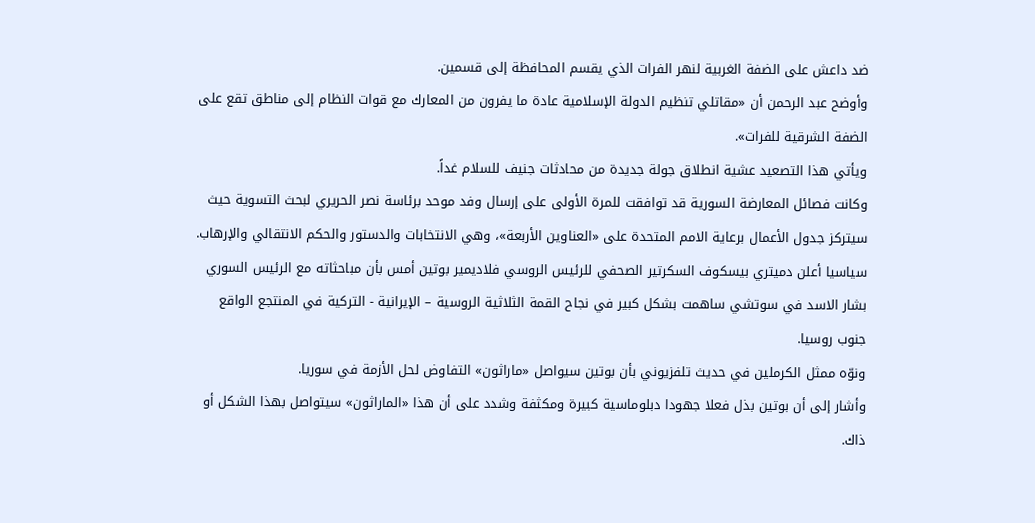ضد داعش على الضفة الغربية لنهر الفرات الذي يقسم المحافظة إلى قسمين.
وأوضح عبد الرحمن أن «مقاتلي تنظيم الدولة الإسلامية عادة ما يفرون من المعارك مع قوات النظام إلى مناطق تقع على الضفة الشرقية للفرات».
ويأتي هذا التصعيد عشية انطلاق جولة جديدة من محادثات جنيف للسلام غداً.
وكانت فصائل المعارضة السورية قد توافقت للمرة الأولى على إرسال وفد موحد برئاسة نصر الحريري لبحث التسوية حيث سيتركز جدول الأعمال برعاية الامم المتحدة على «العناوين الأربعة»، وهي الانتخابات والدستور والحكم الانتقالي والإرهاب.
سياسيا أعلن دميتري بيسكوف السكرتير الصحفي للرئيس الروسي فلاديمير بوتين أمس بأن مباحثاته مع الرئيس السوري بشار الاسد في سوتشي ساهمت بشكل كبير في نجاح القمة الثلاثية الروسية – الإيرانية - التركية في المنتجع الواقع جنوب روسيا.
ونوّه ممثل الكرملين في حديث تلفزيوني بأن بوتين سيواصل «ماراثون» التفاوض لحل الأزمة في سوريا.
وأشار إلى أن بوتين بذل فعلا جهودا دبلوماسية كبيرة ومكثفة وشدد على أن هذا «الماراثون» سيتواصل بهذا الشكل أو ذاك.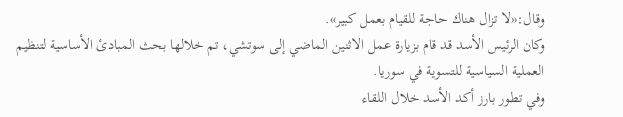وقال:«لا تزال هناك حاجة للقيام بعمل كبير».
وكان الرئيس الأسد قد قام بزيارة عمل الاثنين الماضي إلى سوتشي، تم خلالها بحث المبادئ الأساسية لتنظيم العملية السياسية للتسوية في سوريا.
وفي تطور بارز أكد الأسد خلال اللقاء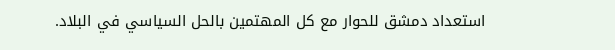استعداد دمشق للحوار مع كل المهتمين بالحل السياسي في البلاد.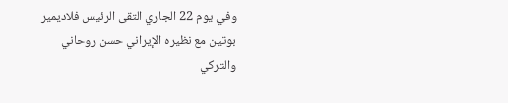وفي يوم 22 الجاري التقى الرئيس فلاديمير بوتين مع نظيره الإيراني حسن روحاني والتركي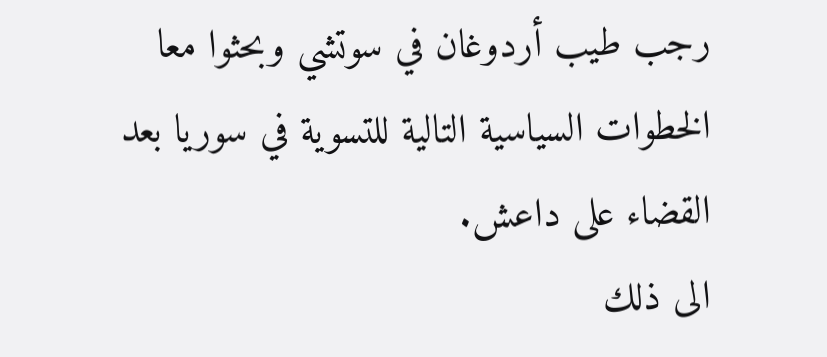رجب طيب أردوغان في سوتشي وبحثوا معا الخطوات السياسية التالية للتسوية في سوريا بعد القضاء على داعش.
الى ذلك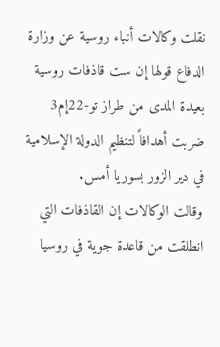نقلت وكالات أنباء روسية عن وزارة الدفاع قولها إن ست قاذفات روسية بعيدة المدى من طراز تو-22إم3 ضربت أهدافاً لتنظيم الدولة الإسلامية في دير الزور بسوريا أمس.
وقالت الوكالات إن القاذفات التي انطلقت من قاعدة جوية في روسيا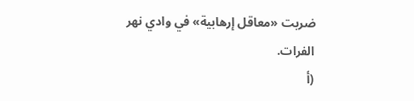ضربت «معاقل إرهابية» في وادي نهر الفرات.
(أ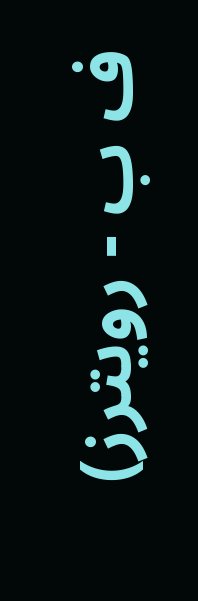ف ب - رويترز)